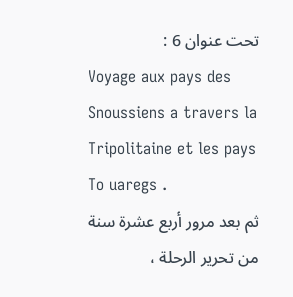تحت عنوان 6 :
Voyage aux pays des Snoussiens a travers la Tripolitaine et les pays To uaregs .
ثم بعد مرور أربع عشرة سنة من تحرير الرحلة ،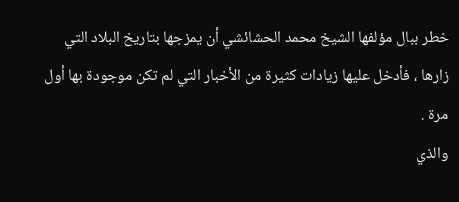خطر ببال مؤلفها الشيخ محمد الحشائشي أن يمزجها بتاريخ البلاد التي زارها ، فأدخل عليها زيادات كثيرة من الأخبار التي لم تكن موجودة بها أول مرة .
والذي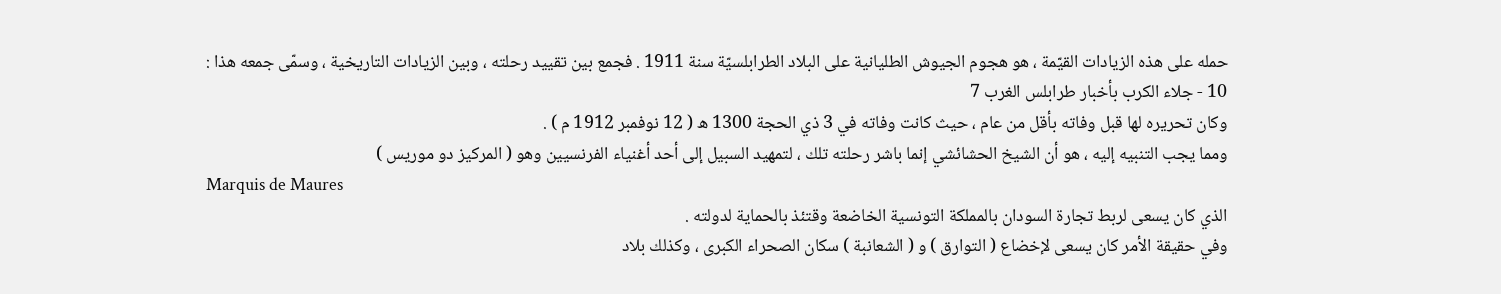حمله على هذه الزيادات القيّمة ، هو هجوم الجيوش الطليانية على البلاد الطرابلسيّة سنة 1911 . فجمع بين تقييد رحلته ، وبين الزيادات التاريخية ، وسمّى جمعه هذا :
10 - جلاء الكرب بأخبار طرابلس الغرب 7
وكان تحريره لها قبل وفاته بأقل من عام ، حيث كانت وفاته في 3 ذي الحجة 1300 ه ( 12 نوفمبر 1912 م ) .
ومما يجب التنبيه إليه ، هو أن الشيخ الحشائشي إنما باشر رحلته تلك ، لتمهيد السبيل إلى أحد أغنياء الفرنسيين وهو ( المركيز دو موريس )
Marquis de Maures
الذي كان يسعى لربط تجارة السودان بالمملكة التونسية الخاضعة وقتئذ بالحماية لدولته .
وفي حقيقة الأمر كان يسعى لإخضاع ( التوارق ) و ( الشعانبة ) سكان الصحراء الكبرى ، وكذلك بلاد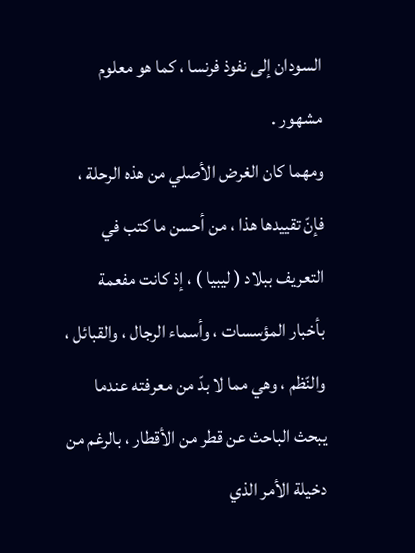السودان إلى نفوذ فرنسا ، كما هو معلوم مشهور .
ومهما كان الغرض الأصلي من هذه الرحلة ، فإنّ تقييدها هذا ، من أحسن ما كتب في التعريف ببلاد ( ليبيا ) ، إذ كانت مفعمة بأخبار المؤسسات ، وأسماء الرجال ، والقبائل ، والنّظم ، وهي مما لا بدّ من معرفته عندما يبحث الباحث عن قطر من الأقطار ، بالرغم من دخيلة الأمر الذي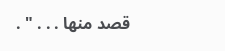قصد منها . . . " .